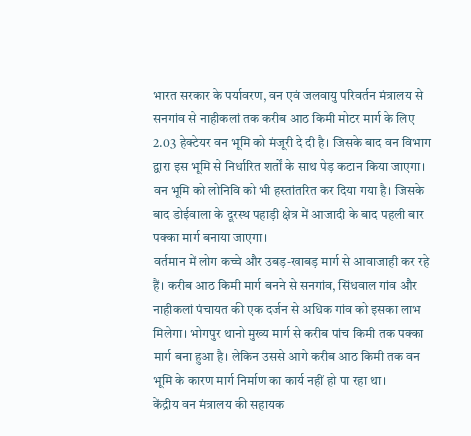भारत सरकार के पर्यावरण, वन एवं जलवायु परिवर्तन मंत्रालय से सनगांव से नाहीकलां तक करीब आठ किमी मोटर मार्ग के लिए 2.03 हेक्टेयर वन भूमि को मंजूरी दे दी है। जिसके बाद वन विभाग द्वारा इस भूमि से निर्धारित शर्तों के साथ पेड़ कटान किया जाएगा। वन भूमि को लोनिवि को भी हस्तांतरित कर दिया गया है। जिसके बाद डोईवाला के दूरस्थ पहाड़ी क्षेत्र में आजादी के बाद पहली बार पक्का मार्ग बनाया जाएगा।
वर्तमान में लोग कच्चे और उबड़-खाबड़ मार्ग से आवाजाही कर रहे हैं। करीब आठ किमी मार्ग बनने से सनगांव, सिंधवाल गांव और नाहीकलां पंचायत की एक दर्जन से अधिक गांव को इसका लाभ मिलेगा। भोगपुर थानो मुख्य मार्ग से करीब पांच किमी तक पक्का मार्ग बना हुआ है। लेकिन उससे आगे करीब आठ किमी तक वन भूमि के कारण मार्ग निर्माण का कार्य नहीं हो पा रहा था।
केंद्रीय वन मंत्रालय की सहायक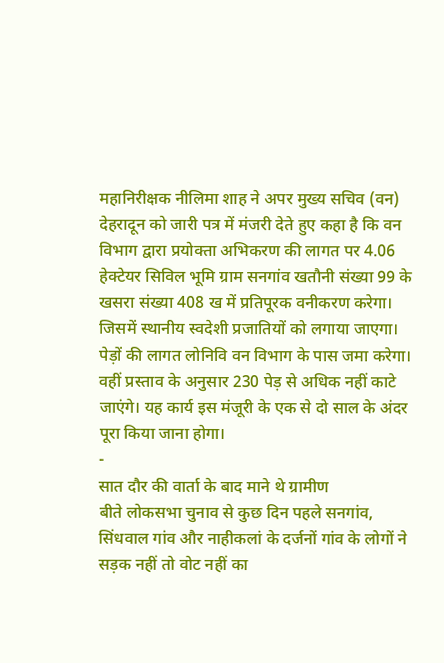महानिरीक्षक नीलिमा शाह ने अपर मुख्य सचिव (वन) देहरादून को जारी पत्र में मंजरी देते हुए कहा है कि वन विभाग द्वारा प्रयोक्ता अभिकरण की लागत पर 4.06 हेक्टेयर सिविल भूमि ग्राम सनगांव खतौनी संख्या 99 के खसरा संख्या 408 ख में प्रतिपूरक वनीकरण करेगा। जिसमें स्थानीय स्वदेशी प्रजातियों को लगाया जाएगा। पेड़ों की लागत लोनिवि वन विभाग के पास जमा करेगा। वहीं प्रस्ताव के अनुसार 230 पेड़ से अधिक नहीं काटे जाएंगे। यह कार्य इस मंजूरी के एक से दो साल के अंदर पूरा किया जाना होगा।
-
सात दौर की वार्ता के बाद माने थे ग्रामीण
बीते लोकसभा चुनाव से कुछ दिन पहले सनगांव, सिंधवाल गांव और नाहीकलां के दर्जनों गांव के लोगों ने सड़क नहीं तो वोट नहीं का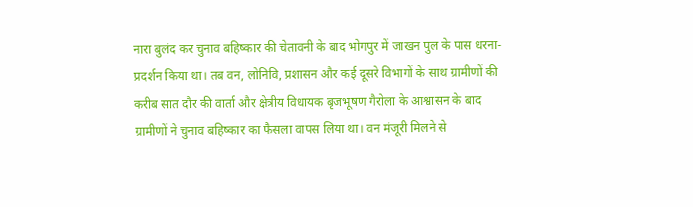नारा बुलंद कर चुनाव बहिष्कार की चेतावनी के बाद भोगपुर में जाखन पुल के पास धरना-प्रदर्शन किया था। तब वन, लोनिवि, प्रशासन और कई दूसरे विभागों के साथ ग्रामीणों की करीब सात दौर की वार्ता और क्षेत्रीय विधायक बृजभूषण गैरोला के आश्वासन के बाद ग्रामीणों ने चुनाव बहिष्कार का फैसला वापस लिया था। वन मंजूरी मिलने से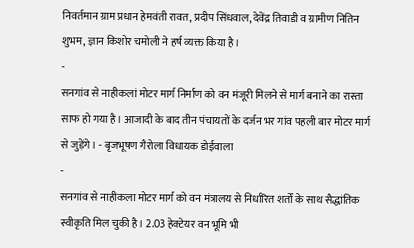निवर्तमान ग्राम प्रधान हेमवंती रावत, प्रदीप सिंधवाल, देवेंद्र तिवाडी व ग्रामीण नितिन शुभम, ज्ञान किशोर चमोली ने हर्ष व्यक्त किया है।
-
सनगांव से नाहीकलां मोटर मार्ग निर्माण को वन मंजूरी मिलने से मार्ग बनाने का रास्ता साफ हो गया है। आजादी के बाद तीन पंचायतों के दर्जन भर गांव पहली बार मोटर मार्ग से जुड़ेंगे। - बृजभूषण गैरोला विधायक डोईवाला
-
सनगांव से नाहीकला मोटर मार्ग को वन मंत्रालय से निर्धारित शर्तों के साथ सैद्धांतिक स्वीकृति मिल चुकी है। 2.03 हेक्टेयर वन भूमि भी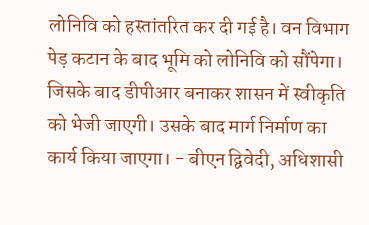लोनिवि को हस्तांतरित कर दी गई है। वन विभाग पेड़ कटान के बाद भूमि को लोनिवि को सौंपेगा। जिसके बाद डीपीआर बनाकर शासन में स्वीकृति को भेजी जाएगी। उसके बाद मार्ग निर्माण का कार्य किया जाएगा। - बीएन द्विवेदी, अधिशासी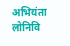अभियंता लोनिवि